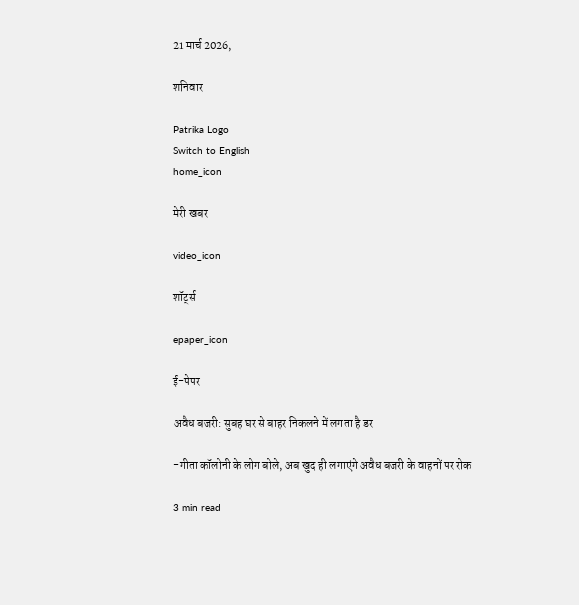21 मार्च 2026,

शनिवार

Patrika Logo
Switch to English
home_icon

मेरी खबर

video_icon

शॉर्ट्स

epaper_icon

ई-पेपर

अवैध बजरी: सुबह घर से बाहर निकलने में लगता है डर

-गीता कॉलोनी के लोग बोले, अब खुद ही लगाएंगे अवैध बजरी के वाहनों पर रोक

3 min read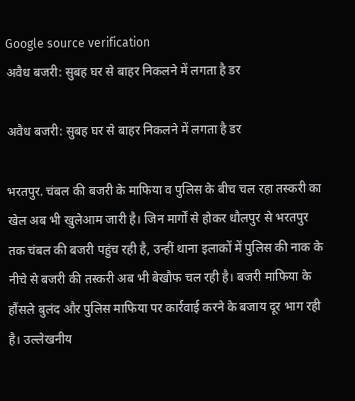Google source verification
अवैध बजरी: सुबह घर से बाहर निकलने में लगता है डर

अवैध बजरी: सुबह घर से बाहर निकलने में लगता है डर

भरतपुर. चंबल की बजरी के माफिया व पुलिस के बीच चल रहा तस्करी का खेल अब भी खुलेआम जारी है। जिन मार्गों से होकर धौलपुर से भरतपुर तक चंबल की बजरी पहुंच रही है, उन्हीं थाना इलाकों में पुलिस की नाक के नीचे से बजरी की तस्करी अब भी बेखौफ चल रही है। बजरी माफिया के हौंसले बुलंद और पुलिस माफिया पर कार्रवाई करने के बजाय दूर भाग रही है। उल्लेखनीय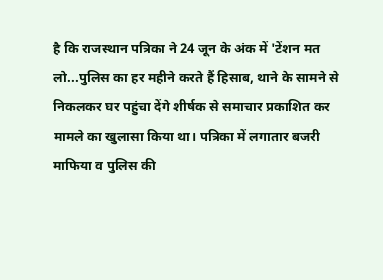है कि राजस्थान पत्रिका ने 24 जून के अंक में 'टेंशन मत लो...पुलिस का हर महीने करते हैं हिसाब, थाने के सामने से निकलकर घर पहुंचा देंगे शीर्षक से समाचार प्रकाशित कर मामले का खुलासा किया था। पत्रिका में लगातार बजरी माफिया व पुलिस की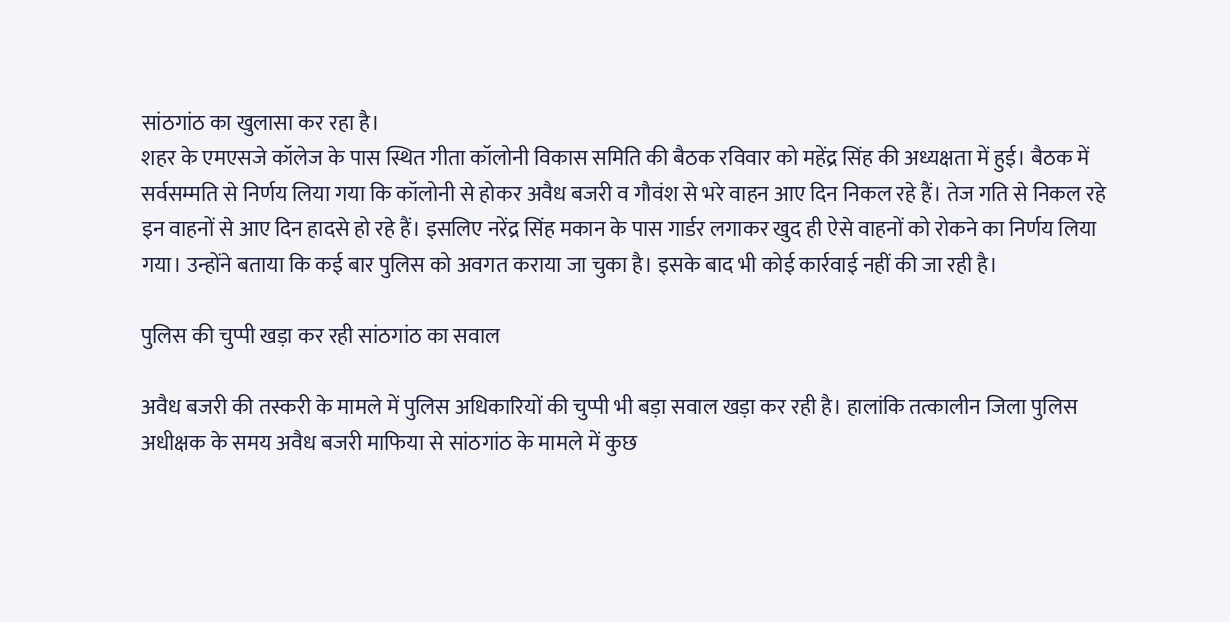सांठगांठ का खुलासा कर रहा है।
शहर के एमएसजे कॉलेज के पास स्थित गीता कॉलोनी विकास समिति की बैठक रविवार को महेंद्र सिंह की अध्यक्षता में हुई। बैठक में सर्वसम्मति से निर्णय लिया गया कि कॉलोनी से होकर अवैध बजरी व गौवंश से भरे वाहन आए दिन निकल रहे हैं। तेज गति से निकल रहे इन वाहनों से आए दिन हादसे हो रहे हैं। इसलिए नरेंद्र सिंह मकान के पास गार्डर लगाकर खुद ही ऐसे वाहनों को रोकने का निर्णय लिया गया। उन्होंने बताया कि कई बार पुलिस को अवगत कराया जा चुका है। इसके बाद भी कोई कार्रवाई नहीं की जा रही है।

पुलिस की चुप्पी खड़ा कर रही सांठगांठ का सवाल

अवैध बजरी की तस्करी के मामले में पुलिस अधिकारियों की चुप्पी भी बड़ा सवाल खड़ा कर रही है। हालांकि तत्कालीन जिला पुलिस अधीक्षक के समय अवैध बजरी माफिया से सांठगांठ के मामले में कुछ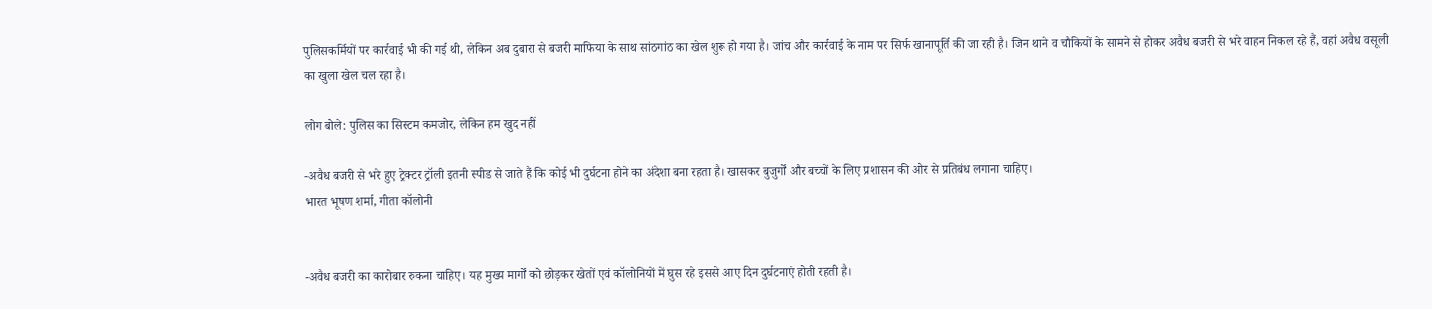पुलिसकर्मियों पर कार्रवाई भी की गई थी, लेकिन अब दुबारा से बजरी माफिया के साथ सांठगांठ का खेल शुरू हो गया है। जांच और कार्रवाई के नाम पर सिर्फ खानापूर्ति की जा रही है। जिन थाने व चौकियों के सामने से होकर अवैध बजरी से भरे वाहन निकल रहे हैं, वहां अवैध वसूली का खुला खेल चल रहा है।

लोग बोले: पुलिस का सिस्टम कमजोर, लेकिन हम खुद नहीं

-अवैध बजरी से भरे हुए ट्रेक्टर ट्रॉली इतनी स्पीड से जाते हैं कि कोई भी दुर्घटना होने का अंदेशा बना रहता है। खासकर बुजुर्गों और बच्चों के लिए प्रशासन की ओर से प्रतिबंध लगाना चाहिए।
भारत भूषण शर्मा, गीता कॉलोनी


-अवैध बजरी का कारोबार रुकना चाहिए। यह मुख्य मार्गों को छोड़कर खेतों एवं कॉलोनियों में घुस रहे इससे आए दिन दुर्घटनाएं होती रहती है।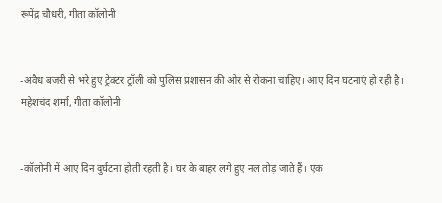रूपेंद्र चौधरी, गीता कॉलोनी


-अवैध बजरी से भरे हुए ट्रेक्टर ट्रॉली को पुलिस प्रशासन की ओर से रोकना चाहिए। आए दिन घटनाएं हो रही है।
महेशचंद शर्मा, गीता कॉलोनी


-कॉलोनी में आए दिन दुर्घटना होती रहती है। घर के बाहर लगे हुए नल तोड़ जाते हैं। एक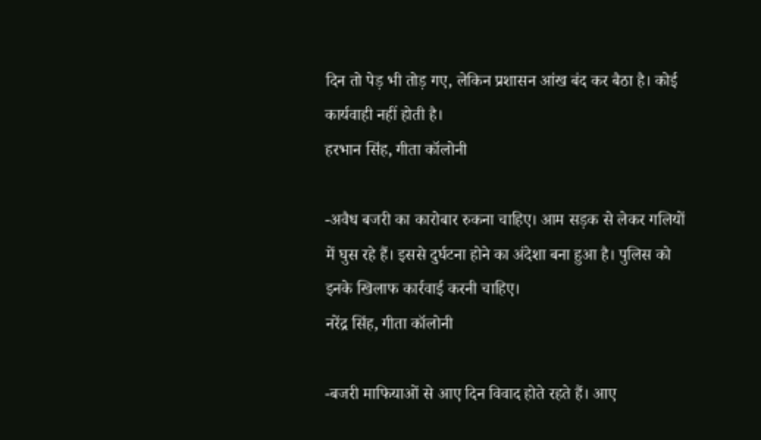दिन तो पेड़ भी तोड़ गए, लेकिन प्रशासन आंख बंद कर बैठा है। कोई कार्यवाही नहीं होती है।
हरभान सिंह, गीता कॉलोनी

-अवैध बजरी का कारोबार रुकना चाहिए। आम सड़क से लेकर गलियों में घुस रहे हैं। इससे दुर्घटना होने का अंदेशा बना हुआ है। पुलिस को इनके खिलाफ कार्रवाई करनी चाहिए।
नरेंद्र सिंह, गीता कॉलोनी

-बजरी माफियाओं से आए दिन विवाद होते रहते हैं। आए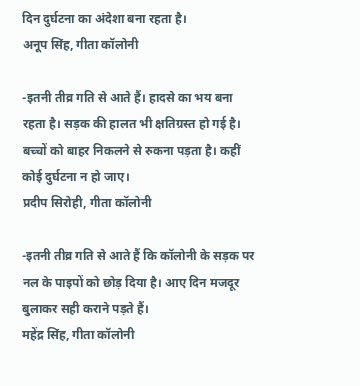दिन दुर्घटना का अंदेशा बना रहता है।
अनूप सिंह, गीता कॉलोनी

-इतनी तीव्र गति से आते हैं। हादसे का भय बना रहता है। सड़क की हालत भी क्षतिग्रस्त हो गई है। बच्चों को बाहर निकलने से रुकना पड़ता है। कहीं कोई दुर्घटना न हो जाए।
प्रदीप सिरोही, गीता कॉलोनी

-इतनी तीव्र गति से आते हैं कि कॉलोनी के सड़क पर नल के पाइपों को छोड़ दिया है। आए दिन मजदूर बुलाकर सही कराने पड़ते हैं।
महेंद्र सिंह, गीता कॉलोनी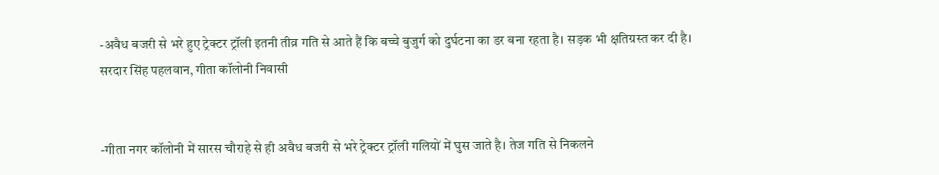-अवैध बजरी से भरे हुए ट्रेक्टर ट्रॉली इतनी तीव्र गति से आते हैं कि बच्चे बुजुर्ग को दुर्घटना का डर बना रहता है। सड़क भी क्षतिग्रस्त कर दी है।
सरदार सिंह पहलवान, गीता कॉलोनी निवासी


-गीता नगर कॉलोनी में सारस चौराहे से ही अवैध बजरी से भरे ट्रेक्टर ट्रॉली गलियों में घुस जाते है। तेज गति से निकलने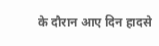के दौरान आए दिन हादसे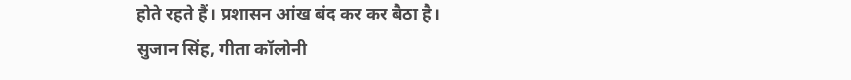होते रहते हैं। प्रशासन आंख बंद कर कर बैठा है।
सुजान सिंह, गीता कॉलोनी